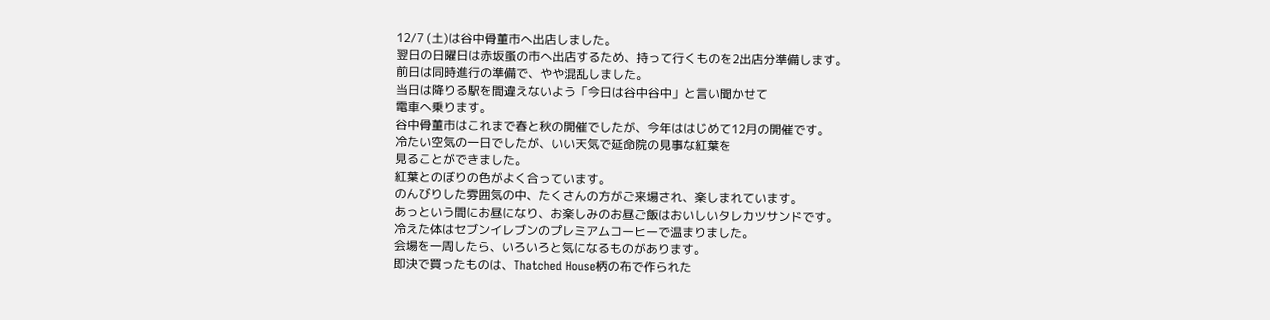12/7 (土)は谷中骨董市へ出店しました。
翌日の日曜日は赤坂蚤の市へ出店するため、持って行くものを2出店分準備します。
前日は同時進行の準備で、やや混乱しました。
当日は降りる駅を間違えないよう「今日は谷中谷中」と言い聞かせて
電車へ乗ります。
谷中骨董市はこれまで春と秋の開催でしたが、今年ははじめて12月の開催です。
冷たい空気の一日でしたが、いい天気で延命院の見事な紅葉を
見ることができました。
紅葉とのぼりの色がよく合っています。
のんびりした雰囲気の中、たくさんの方がご来場され、楽しまれています。
あっという間にお昼になり、お楽しみのお昼ご飯はおいしいタレカツサンドです。
冷えた体はセブンイレブンのプレミアムコーヒーで温まりました。
会場を一周したら、いろいろと気になるものがあります。
即決で買ったものは、Thatched House柄の布で作られた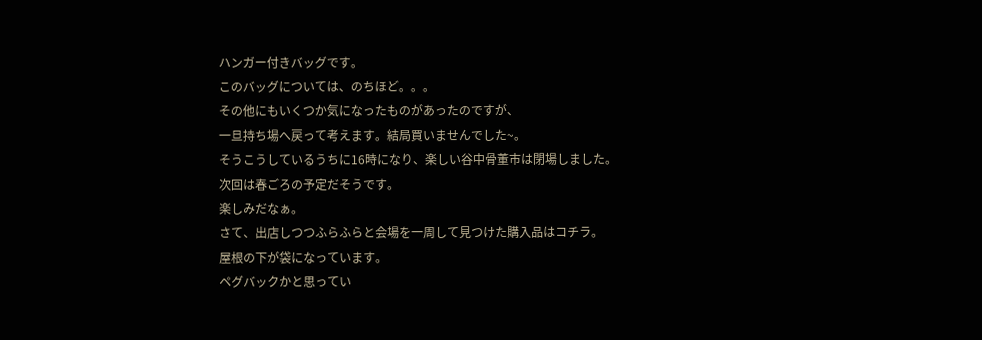ハンガー付きバッグです。
このバッグについては、のちほど。。。
その他にもいくつか気になったものがあったのですが、
一旦持ち場へ戻って考えます。結局買いませんでした~。
そうこうしているうちに16時になり、楽しい谷中骨董市は閉場しました。
次回は春ごろの予定だそうです。
楽しみだなぁ。
さて、出店しつつふらふらと会場を一周して見つけた購入品はコチラ。
屋根の下が袋になっています。
ペグバックかと思ってい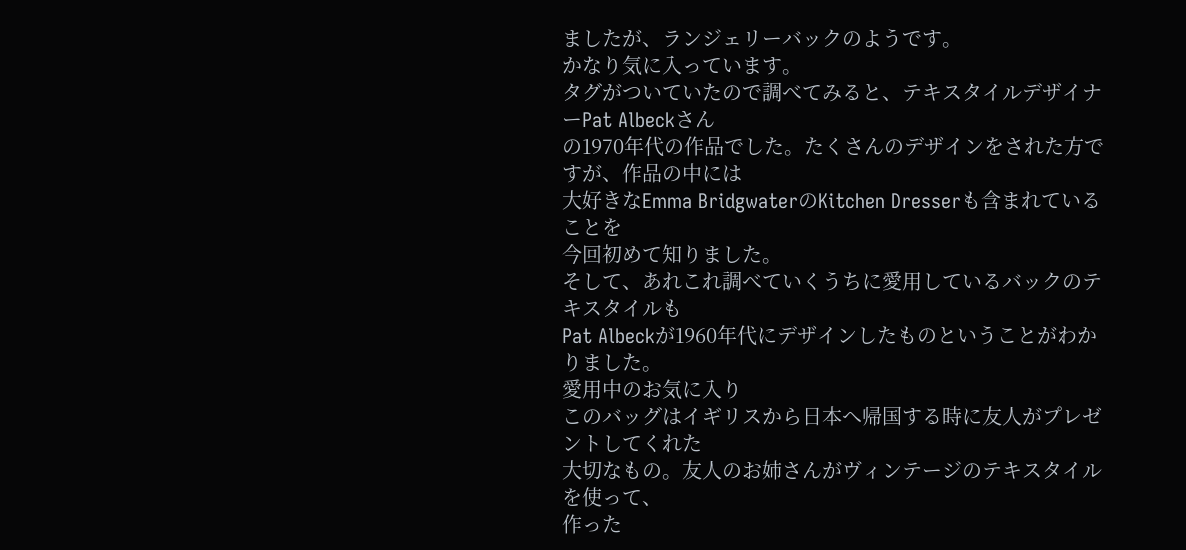ましたが、ランジェリーバックのようです。
かなり気に入っています。
タグがついていたので調べてみると、テキスタイルデザイナーPat Albeckさん
の1970年代の作品でした。たくさんのデザインをされた方ですが、作品の中には
大好きなEmma BridgwaterのKitchen Dresserも含まれていることを
今回初めて知りました。
そして、あれこれ調べていくうちに愛用しているバックのテキスタイルも
Pat Albeckが1960年代にデザインしたものということがわかりました。
愛用中のお気に入り
このバッグはイギリスから日本へ帰国する時に友人がプレゼントしてくれた
大切なもの。友人のお姉さんがヴィンテージのテキスタイルを使って、
作った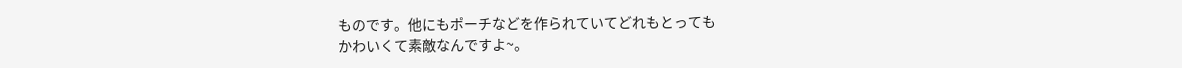ものです。他にもポーチなどを作られていてどれもとっても
かわいくて素敵なんですよ~。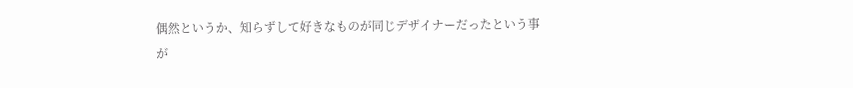偶然というか、知らずして好きなものが同じデザイナーだったという事が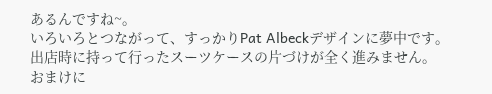あるんですね~。
いろいろとつながって、すっかりPat Albeckデザインに夢中です。
出店時に持って行ったスーツケースの片づけが全く進みません。
おまけに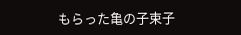もらった亀の子束子